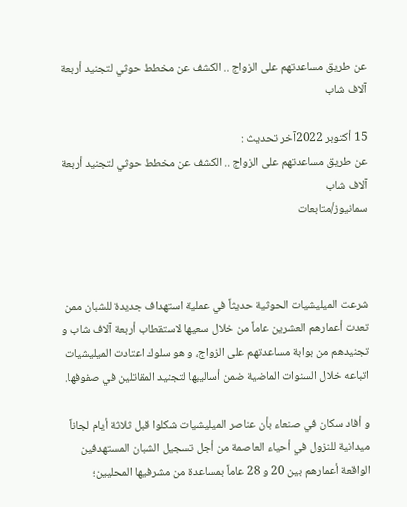عن طريق مساعدتهم على الزواج .. الكشف عن مخطط حوثي لتجنيد أربعة آلاف شاب

15 أكتوبر 2022آخر تحديث :
عن طريق مساعدتهم على الزواج .. الكشف عن مخطط حوثي لتجنيد أربعة آلاف شاب
سمانيوز/متابعات



شرعت الميليشيات الحوثية حديثاً في عملية استهداف جديدة للشبان ممن تعدت أعمارهم العشرين عاماً من خلال سعيها لاستقطاب أربعة آلاف شاب و تجنيدهم من بوابة مساعدتهم على الزواج، و هو سلوك اعتادت الميليشيات اتباعه خلال السنوات الماضية ضمن أساليبها لتجنيد المقاتلين في صفوفها.

و أفاد سكان في صنعاء بأن عناصر الميليشيات شكلوا قبل ثلاثة أيام لجاناً ميدانية للنزول في أحياء العاصمة من أجل تسجيل الشبان المستهدفين الواقعة أعمارهم بين 20 و 28 عاماً بمساعدة من مشرفيها المحليين؛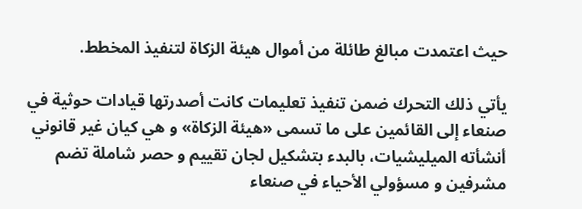حيث اعتمدت مبالغ طائلة من أموال هيئة الزكاة لتنفيذ المخطط.

يأتي ذلك التحرك ضمن تنفيذ تعليمات كانت أصدرتها قيادات حوثية في صنعاء إلى القائمين على ما تسمى «هيئة الزكاة» و هي كيان غير قانوني أنشأته الميليشيات، بالبدء بتشكيل لجان تقييم و حصر شاملة تضم مشرفين و مسؤولي الأحياء في صنعاء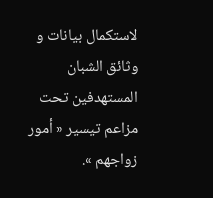لاستكمال بيانات و وثائق الشبان المستهدفين تحت مزاعم تيسير « أمور زواجهم ».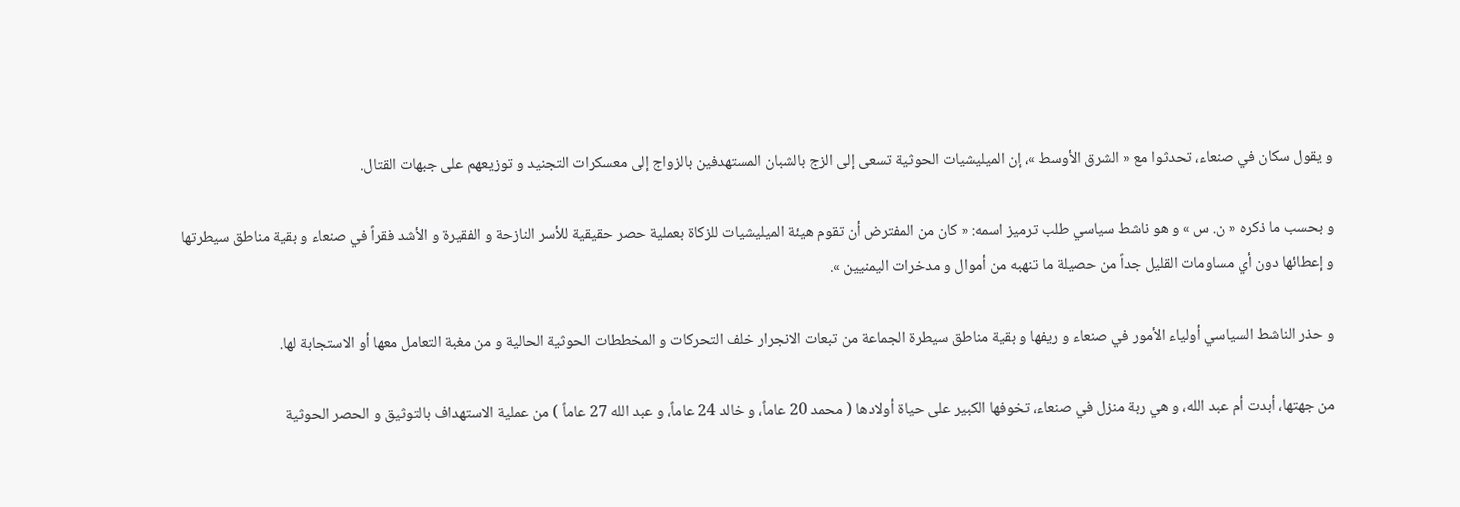و يقول سكان في صنعاء، تحدثوا مع « الشرق الأوسط »، إن الميليشيات الحوثية تسعى إلى الزج بالشبان المستهدفين بالزواج إلى معسكرات التجنيد و توزيعهم على جبهات القتال.

و بحسب ما ذكره « ن. س » و هو ناشط سياسي طلب ترميز اسمه: « كان من المفترض أن تقوم هيئة الميليشيات للزكاة بعملية حصر حقيقية للأسر النازحة و الفقيرة و الأشد فقراً في صنعاء و بقية مناطق سيطرتها و إعطائها دون أي مساومات القليل جداً من حصيلة ما تنهبه من أموال و مدخرات اليمنيين ».

و حذر الناشط السياسي أولياء الأمور في صنعاء و ريفها و بقية مناطق سيطرة الجماعة من تبعات الانجرار خلف التحركات و المخططات الحوثية الحالية و من مغبة التعامل معها أو الاستجابة لها.

من جهتها، أبدت أم عبد الله، و هي ربة منزل في صنعاء، تخوفها الكبير على حياة أولادها ( محمد 20 عاماً، و خالد 24 عاماً، و عبد الله 27 عاماً ) من عملية الاستهداف بالتوثيق و الحصر الحوثية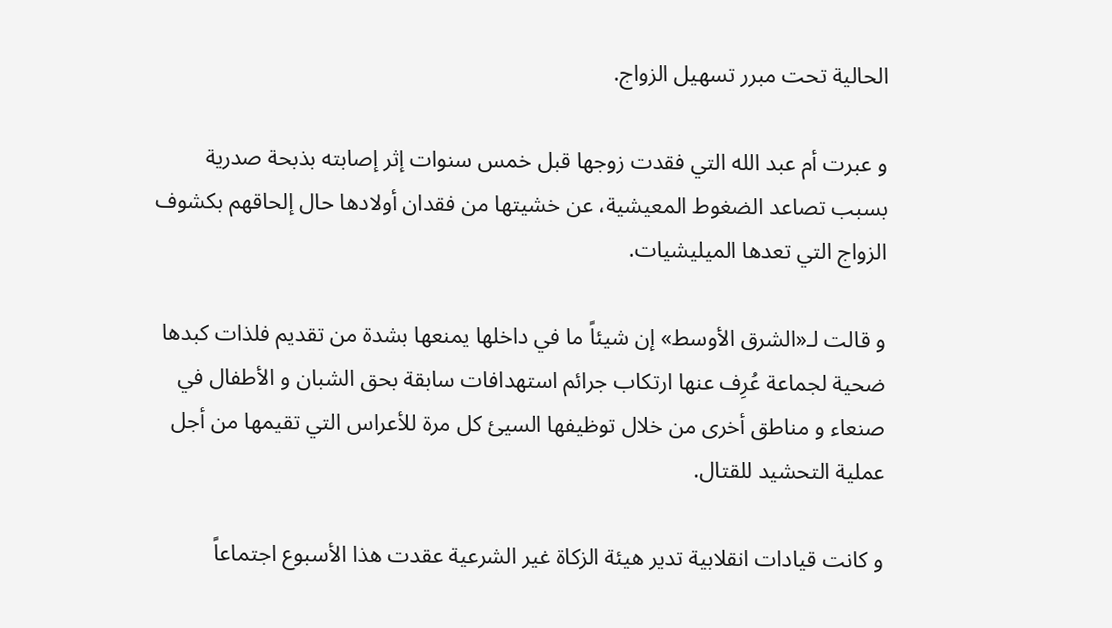الحالية تحت مبرر تسهيل الزواج.

و عبرت أم عبد الله التي فقدت زوجها قبل خمس سنوات إثر إصابته بذبحة صدرية بسبب تصاعد الضغوط المعيشية، عن خشيتها من فقدان أولادها حال إلحاقهم بكشوف الزواج التي تعدها الميليشيات.

و قالت لـ«الشرق الأوسط» إن شيئاً ما في داخلها يمنعها بشدة من تقديم فلذات كبدها ضحية لجماعة عُرِف عنها ارتكاب جرائم استهدافات سابقة بحق الشبان و الأطفال في صنعاء و مناطق أخرى من خلال توظيفها السيئ كل مرة للأعراس التي تقيمها من أجل عملية التحشيد للقتال.

و كانت قيادات انقلابية تدير هيئة الزكاة غير الشرعية عقدت هذا الأسبوع اجتماعاً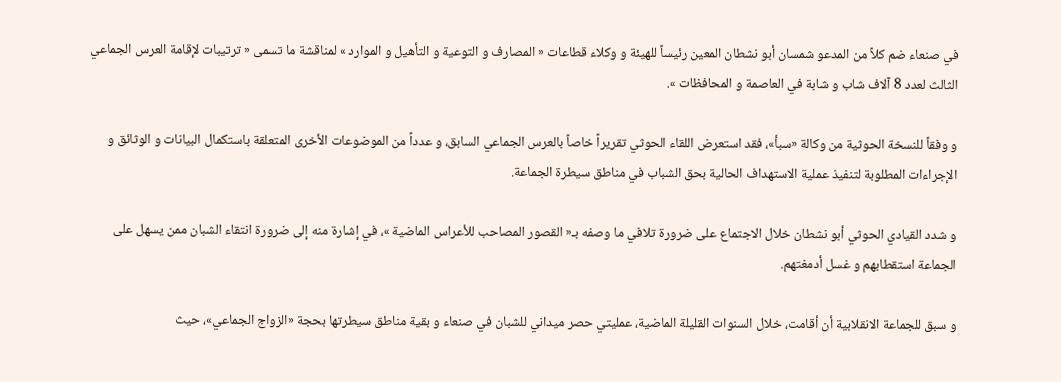في صنعاء ضم كلاً من المدعو شمسان أبو نشطان المعين رئيساً للهيئة و وكلاء قطاعات « المصارف و التوعية و التأهيل و الموارد » لمناقشة ما تسمى « ترتيبات لإقامة العرس الجماعي الثالث لعدد 8 آلاف شاب و شابة في العاصمة و المحافظات ».

و وفقاً للنسخة الحوثية من وكالة «سبأ»، فقد استعرض اللقاء الحوثي تقريراً خاصاً بالعرس الجماعي السابق، و عدداً من الموضوعات الأخرى المتعلقة باستكمال البيانات و الوثائق و الإجراءات المطلوبة لتنفيذ عملية الاستهداف الحالية بحق الشباب في مناطق سيطرة الجماعة.

و شدد القيادي الحوثي أبو نشطان خلال الاجتماع على ضرورة تلافي ما وصفه بـ« القصور المصاحب للأعراس الماضية »، في إشارة منه إلى ضرورة انتقاء الشبان ممن يسهل على الجماعة استقطابهم و غسل أدمغتهم.

و سبق للجماعة الانقلابية أن أقامت، خلال السنوات القليلة الماضية، عمليتي حصر ميداني للشبان في صنعاء و بقية مناطق سيطرتها بحجة «الزواج الجماعي»، حيث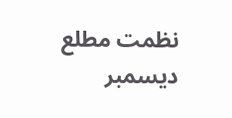نظمت مطلع ديسمبر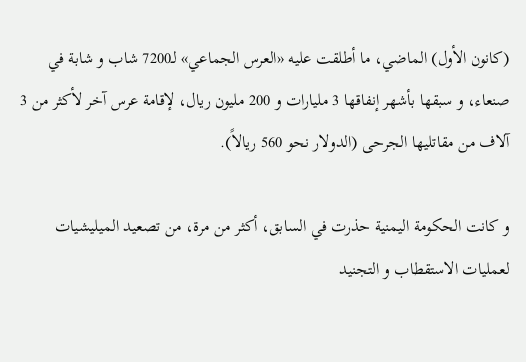(كانون الأول) الماضي، ما أطلقت عليه «العرس الجماعي» لـ7200 شاب و شابة في صنعاء، و سبقها بأشهر إنفاقها 3 مليارات و 200 مليون ريال، لإقامة عرس آخر لأكثر من 3 آلاف من مقاتليها الجرحى (الدولار نحو 560 ريالاً).

و كانت الحكومة اليمنية حذرت في السابق، أكثر من مرة، من تصعيد الميليشيات لعمليات الاستقطاب و التجنيد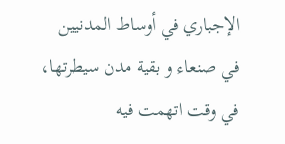الإجباري في أوساط المدنيين في صنعاء و بقية مدن سيطرتها، في وقت اتهمت فيه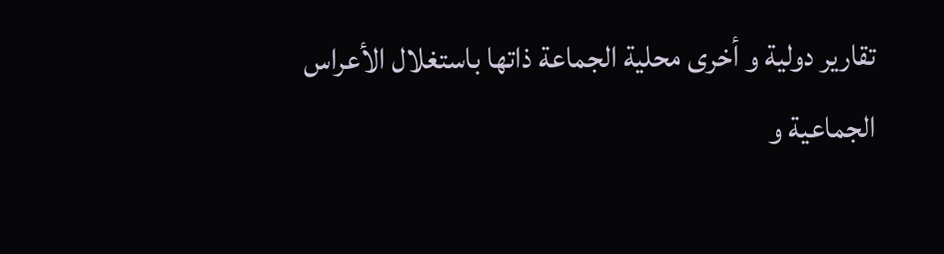تقارير دولية و أخرى محلية الجماعة ذاتها باستغلال الأعراس الجماعية و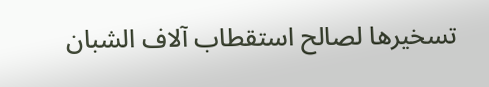تسخيرها لصالح استقطاب آلاف الشبان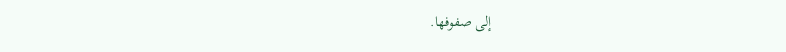إلى صفوفها.